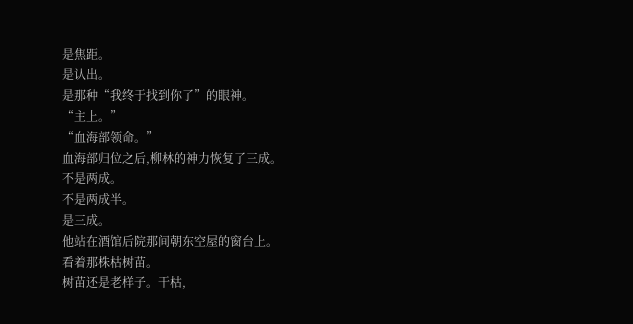是焦距。
是认出。
是那种“我终于找到你了”的眼神。
“主上。”
“血海部领命。”
血海部归位之后,柳林的神力恢复了三成。
不是两成。
不是两成半。
是三成。
他站在酒馆后院那间朝东空屋的窗台上。
看着那株枯树苗。
树苗还是老样子。干枯,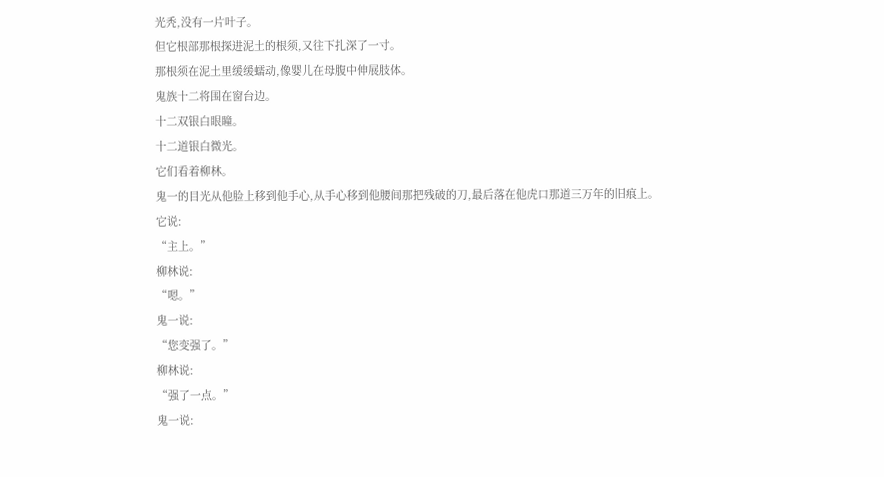光秃,没有一片叶子。
但它根部那根探进泥土的根须,又往下扎深了一寸。
那根须在泥土里缓缓蠕动,像婴儿在母腹中伸展肢体。
鬼族十二将围在窗台边。
十二双银白眼瞳。
十二道银白微光。
它们看着柳林。
鬼一的目光从他脸上移到他手心,从手心移到他腰间那把残破的刀,最后落在他虎口那道三万年的旧痕上。
它说:
“主上。”
柳林说:
“嗯。”
鬼一说:
“您变强了。”
柳林说:
“强了一点。”
鬼一说: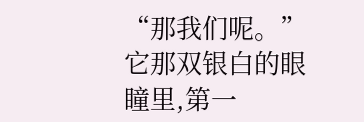“那我们呢。”
它那双银白的眼瞳里,第一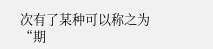次有了某种可以称之为“期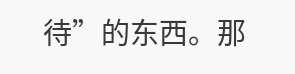待”的东西。那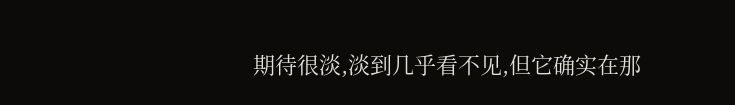期待很淡,淡到几乎看不见,但它确实在那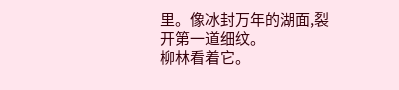里。像冰封万年的湖面,裂开第一道细纹。
柳林看着它。